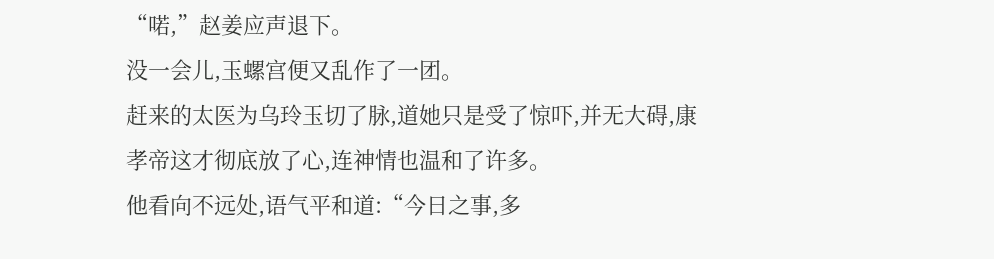“喏,”赵姜应声退下。
没一会儿,玉螺宫便又乱作了一团。
赶来的太医为乌玲玉切了脉,道她只是受了惊吓,并无大碍,康孝帝这才彻底放了心,连神情也温和了许多。
他看向不远处,语气平和道:“今日之事,多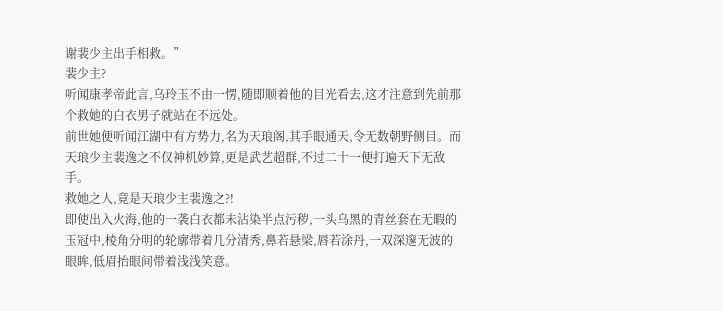谢裴少主出手相救。”
裴少主?
听闻康孝帝此言,乌玲玉不由一愣,随即顺着他的目光看去,这才注意到先前那个救她的白衣男子就站在不远处。
前世她便听闻江湖中有方势力,名为天琅阁,其手眼通天,令无数朝野侧目。而天琅少主裴逸之不仅神机妙算,更是武艺超群,不过二十一便打遍天下无敌手。
救她之人,竟是天琅少主裴逸之?!
即使出入火海,他的一袭白衣都未沾染半点污秽,一头乌黑的青丝套在无暇的玉冠中,棱角分明的轮廓带着几分清秀,鼻若悬梁,唇若涂丹,一双深邃无波的眼眸,低眉抬眼间带着浅浅笑意。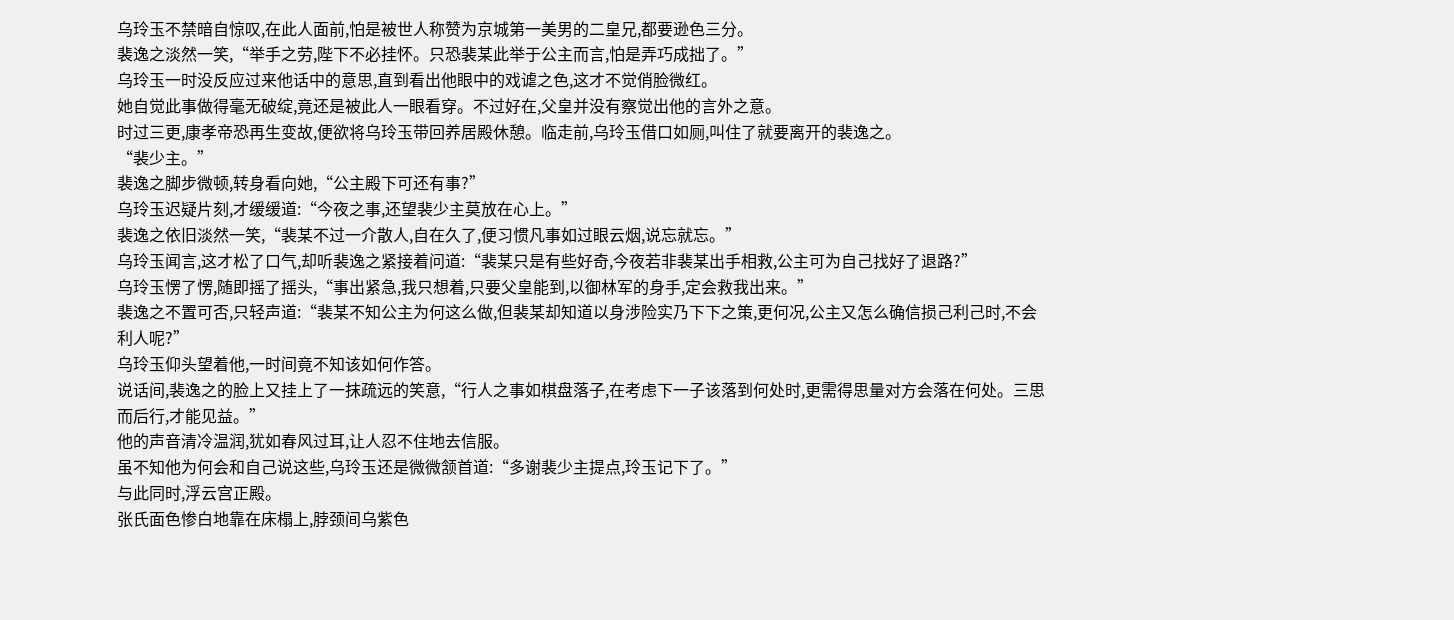乌玲玉不禁暗自惊叹,在此人面前,怕是被世人称赞为京城第一美男的二皇兄,都要逊色三分。
裴逸之淡然一笑,“举手之劳,陛下不必挂怀。只恐裴某此举于公主而言,怕是弄巧成拙了。”
乌玲玉一时没反应过来他话中的意思,直到看出他眼中的戏谑之色,这才不觉俏脸微红。
她自觉此事做得毫无破绽,竟还是被此人一眼看穿。不过好在,父皇并没有察觉出他的言外之意。
时过三更,康孝帝恐再生变故,便欲将乌玲玉带回养居殿休憩。临走前,乌玲玉借口如厕,叫住了就要离开的裴逸之。
“裴少主。”
裴逸之脚步微顿,转身看向她,“公主殿下可还有事?”
乌玲玉迟疑片刻,才缓缓道:“今夜之事,还望裴少主莫放在心上。”
裴逸之依旧淡然一笑,“裴某不过一介散人,自在久了,便习惯凡事如过眼云烟,说忘就忘。”
乌玲玉闻言,这才松了口气,却听裴逸之紧接着问道:“裴某只是有些好奇,今夜若非裴某出手相救,公主可为自己找好了退路?”
乌玲玉愣了愣,随即摇了摇头,“事出紧急,我只想着,只要父皇能到,以御林军的身手,定会救我出来。”
裴逸之不置可否,只轻声道:“裴某不知公主为何这么做,但裴某却知道以身涉险实乃下下之策,更何况,公主又怎么确信损己利己时,不会利人呢?”
乌玲玉仰头望着他,一时间竟不知该如何作答。
说话间,裴逸之的脸上又挂上了一抹疏远的笑意,“行人之事如棋盘落子,在考虑下一子该落到何处时,更需得思量对方会落在何处。三思而后行,才能见益。”
他的声音清冷温润,犹如春风过耳,让人忍不住地去信服。
虽不知他为何会和自己说这些,乌玲玉还是微微颔首道:“多谢裴少主提点,玲玉记下了。”
与此同时,浮云宫正殿。
张氏面色惨白地靠在床榻上,脖颈间乌紫色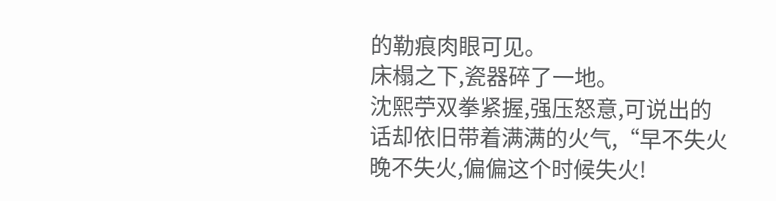的勒痕肉眼可见。
床榻之下,瓷器碎了一地。
沈熙苧双拳紧握,强压怒意,可说出的话却依旧带着满满的火气,“早不失火晚不失火,偏偏这个时候失火!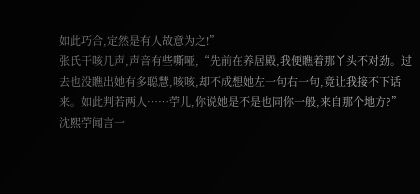如此巧合,定然是有人故意为之!”
张氏干咳几声,声音有些嘶哑,“先前在养居殿,我便瞧着那丫头不对劲。过去也没瞧出她有多聪慧,咳咳,却不成想她左一句右一句,竟让我接不下话来。如此判若两人……苧儿,你说她是不是也同你一般,来自那个地方?”
沈熙苧闻言一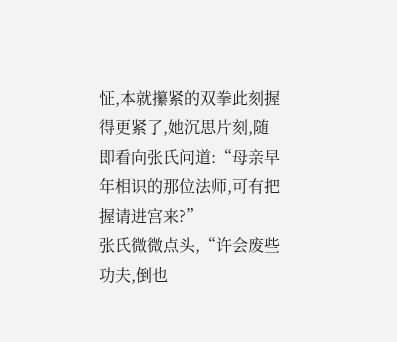怔,本就攥紧的双拳此刻握得更紧了,她沉思片刻,随即看向张氏问道:“母亲早年相识的那位法师,可有把握请进宫来?”
张氏微微点头,“许会废些功夫,倒也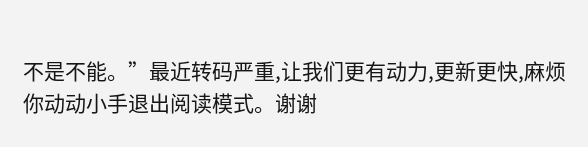不是不能。”最近转码严重,让我们更有动力,更新更快,麻烦你动动小手退出阅读模式。谢谢